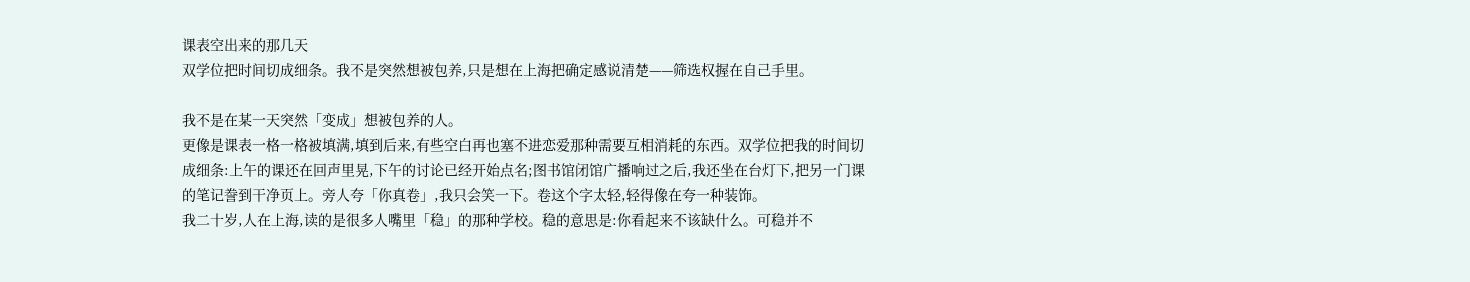课表空出来的那几天
双学位把时间切成细条。我不是突然想被包养,只是想在上海把确定感说清楚——筛选权握在自己手里。

我不是在某一天突然「变成」想被包养的人。
更像是课表一格一格被填满,填到后来,有些空白再也塞不进恋爱那种需要互相消耗的东西。双学位把我的时间切成细条:上午的课还在回声里晃,下午的讨论已经开始点名;图书馆闭馆广播响过之后,我还坐在台灯下,把另一门课的笔记誊到干净页上。旁人夸「你真卷」,我只会笑一下。卷这个字太轻,轻得像在夸一种装饰。
我二十岁,人在上海,读的是很多人嘴里「稳」的那种学校。稳的意思是:你看起来不该缺什么。可稳并不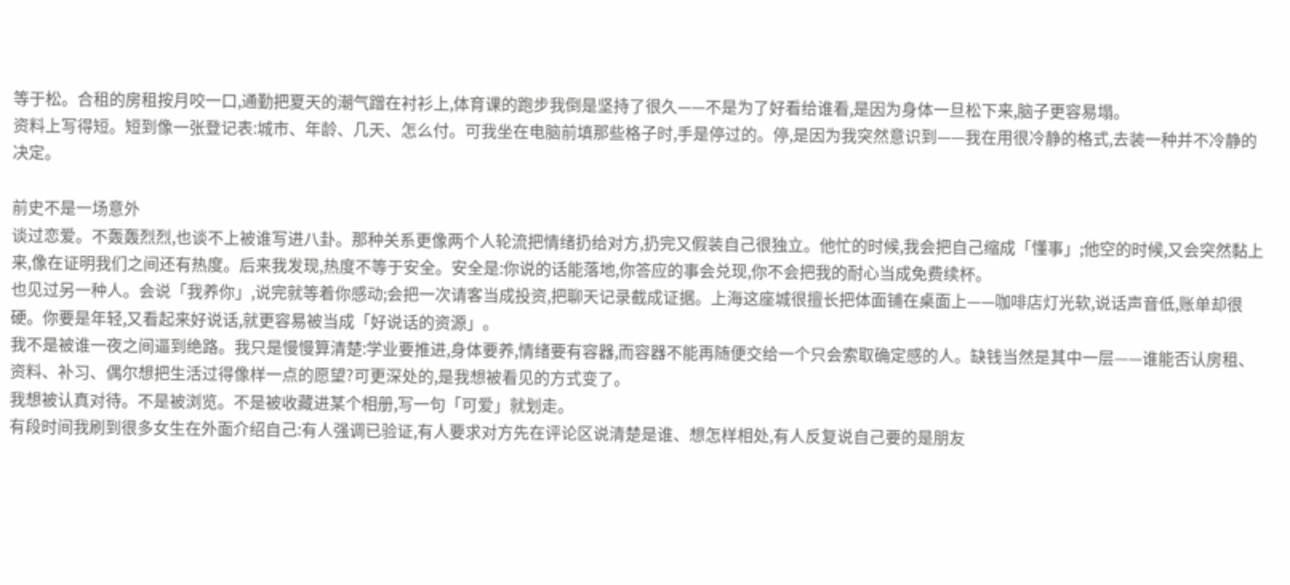等于松。合租的房租按月咬一口,通勤把夏天的潮气蹭在衬衫上,体育课的跑步我倒是坚持了很久——不是为了好看给谁看,是因为身体一旦松下来,脑子更容易塌。
资料上写得短。短到像一张登记表:城市、年龄、几天、怎么付。可我坐在电脑前填那些格子时,手是停过的。停,是因为我突然意识到——我在用很冷静的格式,去装一种并不冷静的决定。

前史不是一场意外
谈过恋爱。不轰轰烈烈,也谈不上被谁写进八卦。那种关系更像两个人轮流把情绪扔给对方,扔完又假装自己很独立。他忙的时候,我会把自己缩成「懂事」;他空的时候,又会突然黏上来,像在证明我们之间还有热度。后来我发现,热度不等于安全。安全是:你说的话能落地,你答应的事会兑现,你不会把我的耐心当成免费续杯。
也见过另一种人。会说「我养你」,说完就等着你感动;会把一次请客当成投资,把聊天记录截成证据。上海这座城很擅长把体面铺在桌面上——咖啡店灯光软,说话声音低,账单却很硬。你要是年轻,又看起来好说话,就更容易被当成「好说话的资源」。
我不是被谁一夜之间逼到绝路。我只是慢慢算清楚:学业要推进,身体要养,情绪要有容器,而容器不能再随便交给一个只会索取确定感的人。缺钱当然是其中一层——谁能否认房租、资料、补习、偶尔想把生活过得像样一点的愿望?可更深处的,是我想被看见的方式变了。
我想被认真对待。不是被浏览。不是被收藏进某个相册,写一句「可爱」就划走。
有段时间我刷到很多女生在外面介绍自己:有人强调已验证,有人要求对方先在评论区说清楚是谁、想怎样相处,有人反复说自己要的是朋友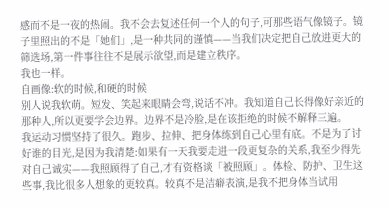感而不是一夜的热闹。我不会去复述任何一个人的句子,可那些语气像镜子。镜子里照出的不是「她们」,是一种共同的谨慎——当我们决定把自己放进更大的筛选场,第一件事往往不是展示欲望,而是建立秩序。
我也一样。
自画像:软的时候,和硬的时候
别人说我软萌。短发、笑起来眼睛会弯,说话不冲。我知道自己长得像好亲近的那种人,所以更要学会边界。边界不是冷脸,是在该拒绝的时候不解释三遍。
我运动习惯坚持了很久。跑步、拉伸、把身体练到自己心里有底。不是为了讨好谁的目光,是因为我清楚:如果有一天我要走进一段更复杂的关系,我至少得先对自己诚实——我照顾得了自己,才有资格谈「被照顾」。体检、防护、卫生这些事,我比很多人想象的更较真。较真不是洁癖表演,是我不把身体当试用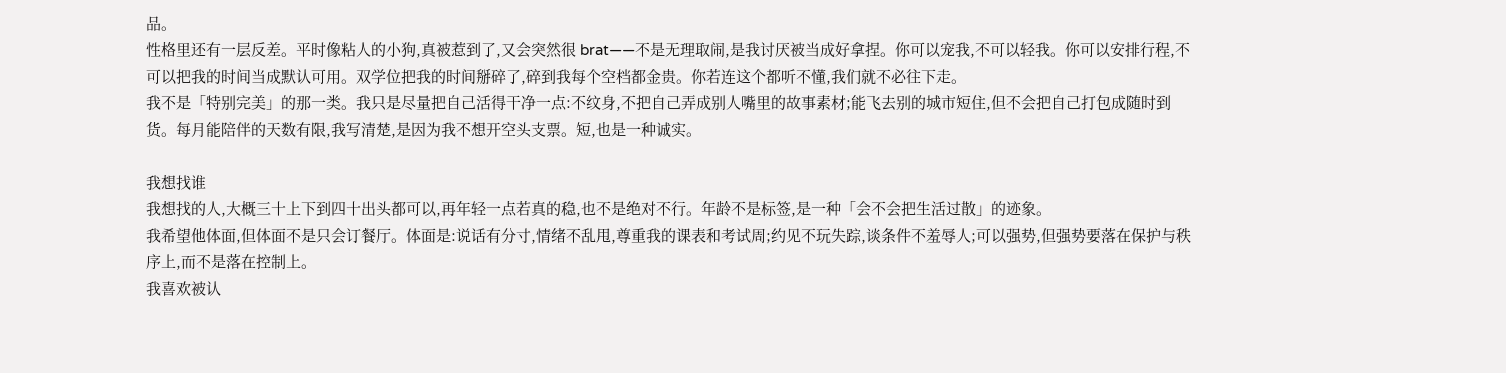品。
性格里还有一层反差。平时像粘人的小狗,真被惹到了,又会突然很 brat——不是无理取闹,是我讨厌被当成好拿捏。你可以宠我,不可以轻我。你可以安排行程,不可以把我的时间当成默认可用。双学位把我的时间掰碎了,碎到我每个空档都金贵。你若连这个都听不懂,我们就不必往下走。
我不是「特别完美」的那一类。我只是尽量把自己活得干净一点:不纹身,不把自己弄成别人嘴里的故事素材;能飞去别的城市短住,但不会把自己打包成随时到货。每月能陪伴的天数有限,我写清楚,是因为我不想开空头支票。短,也是一种诚实。

我想找谁
我想找的人,大概三十上下到四十出头都可以,再年轻一点若真的稳,也不是绝对不行。年龄不是标签,是一种「会不会把生活过散」的迹象。
我希望他体面,但体面不是只会订餐厅。体面是:说话有分寸,情绪不乱甩,尊重我的课表和考试周;约见不玩失踪,谈条件不羞辱人;可以强势,但强势要落在保护与秩序上,而不是落在控制上。
我喜欢被认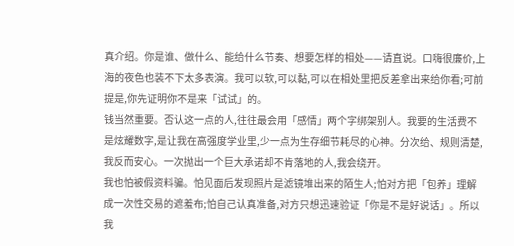真介绍。你是谁、做什么、能给什么节奏、想要怎样的相处——请直说。口嗨很廉价,上海的夜色也装不下太多表演。我可以软,可以黏,可以在相处里把反差拿出来给你看;可前提是,你先证明你不是来「试试」的。
钱当然重要。否认这一点的人,往往最会用「感情」两个字绑架别人。我要的生活费不是炫耀数字,是让我在高强度学业里,少一点为生存细节耗尽的心神。分次给、规则清楚,我反而安心。一次抛出一个巨大承诺却不肯落地的人,我会绕开。
我也怕被假资料骗。怕见面后发现照片是滤镜堆出来的陌生人;怕对方把「包养」理解成一次性交易的遮羞布;怕自己认真准备,对方只想迅速验证「你是不是好说话」。所以我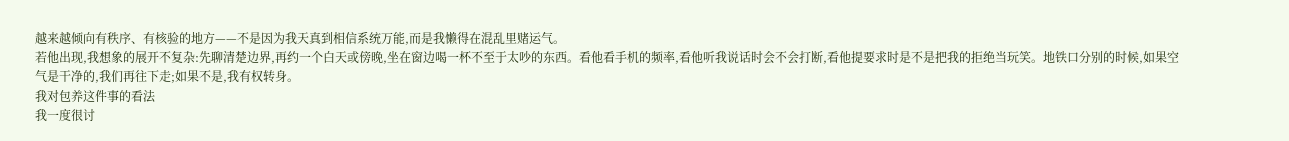越来越倾向有秩序、有核验的地方——不是因为我天真到相信系统万能,而是我懒得在混乱里赌运气。
若他出现,我想象的展开不复杂:先聊清楚边界,再约一个白天或傍晚,坐在窗边喝一杯不至于太吵的东西。看他看手机的频率,看他听我说话时会不会打断,看他提要求时是不是把我的拒绝当玩笑。地铁口分别的时候,如果空气是干净的,我们再往下走;如果不是,我有权转身。
我对包养这件事的看法
我一度很讨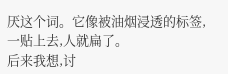厌这个词。它像被油烟浸透的标签,一贴上去,人就扁了。
后来我想,讨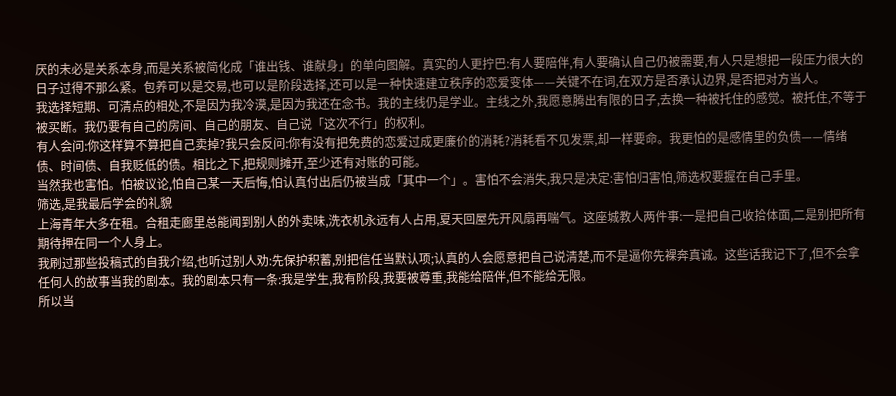厌的未必是关系本身,而是关系被简化成「谁出钱、谁献身」的单向图解。真实的人更拧巴:有人要陪伴,有人要确认自己仍被需要,有人只是想把一段压力很大的日子过得不那么紧。包养可以是交易,也可以是阶段选择,还可以是一种快速建立秩序的恋爱变体——关键不在词,在双方是否承认边界,是否把对方当人。
我选择短期、可清点的相处,不是因为我冷漠,是因为我还在念书。我的主线仍是学业。主线之外,我愿意腾出有限的日子,去换一种被托住的感觉。被托住,不等于被买断。我仍要有自己的房间、自己的朋友、自己说「这次不行」的权利。
有人会问:你这样算不算把自己卖掉?我只会反问:你有没有把免费的恋爱过成更廉价的消耗?消耗看不见发票,却一样要命。我更怕的是感情里的负债——情绪债、时间债、自我贬低的债。相比之下,把规则摊开,至少还有对账的可能。
当然我也害怕。怕被议论,怕自己某一天后悔,怕认真付出后仍被当成「其中一个」。害怕不会消失,我只是决定:害怕归害怕,筛选权要握在自己手里。
筛选,是我最后学会的礼貌
上海青年大多在租。合租走廊里总能闻到别人的外卖味,洗衣机永远有人占用,夏天回屋先开风扇再喘气。这座城教人两件事:一是把自己收拾体面,二是别把所有期待押在同一个人身上。
我刷过那些投稿式的自我介绍,也听过别人劝:先保护积蓄,别把信任当默认项;认真的人会愿意把自己说清楚,而不是逼你先裸奔真诚。这些话我记下了,但不会拿任何人的故事当我的剧本。我的剧本只有一条:我是学生,我有阶段,我要被尊重,我能给陪伴,但不能给无限。
所以当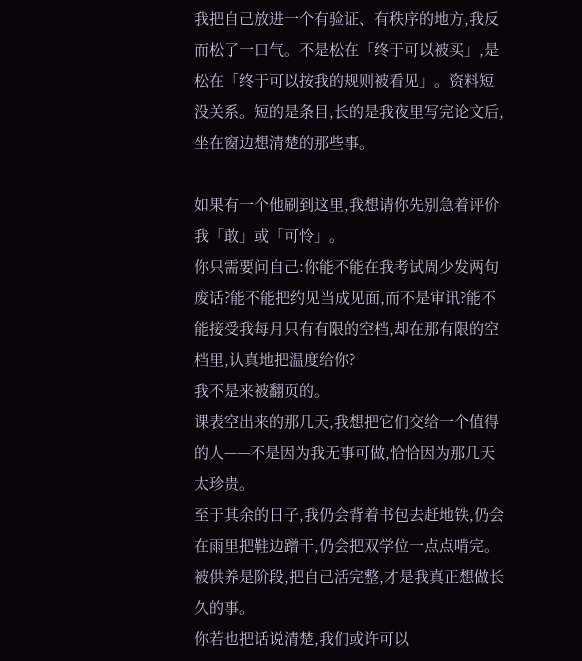我把自己放进一个有验证、有秩序的地方,我反而松了一口气。不是松在「终于可以被买」,是松在「终于可以按我的规则被看见」。资料短没关系。短的是条目,长的是我夜里写完论文后,坐在窗边想清楚的那些事。

如果有一个他刷到这里,我想请你先别急着评价我「敢」或「可怜」。
你只需要问自己:你能不能在我考试周少发两句废话?能不能把约见当成见面,而不是审讯?能不能接受我每月只有有限的空档,却在那有限的空档里,认真地把温度给你?
我不是来被翻页的。
课表空出来的那几天,我想把它们交给一个值得的人——不是因为我无事可做,恰恰因为那几天太珍贵。
至于其余的日子,我仍会背着书包去赶地铁,仍会在雨里把鞋边蹭干,仍会把双学位一点点啃完。被供养是阶段,把自己活完整,才是我真正想做长久的事。
你若也把话说清楚,我们或许可以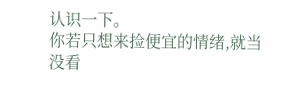认识一下。
你若只想来捡便宜的情绪,就当没看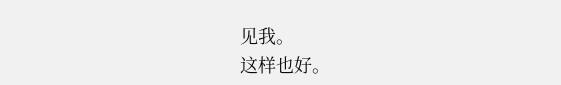见我。
这样也好。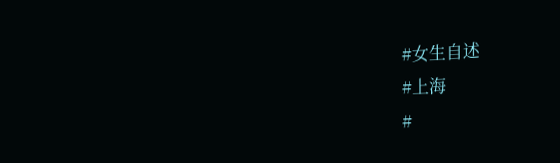#女生自述
#上海
#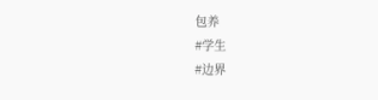包养
#学生
#边界